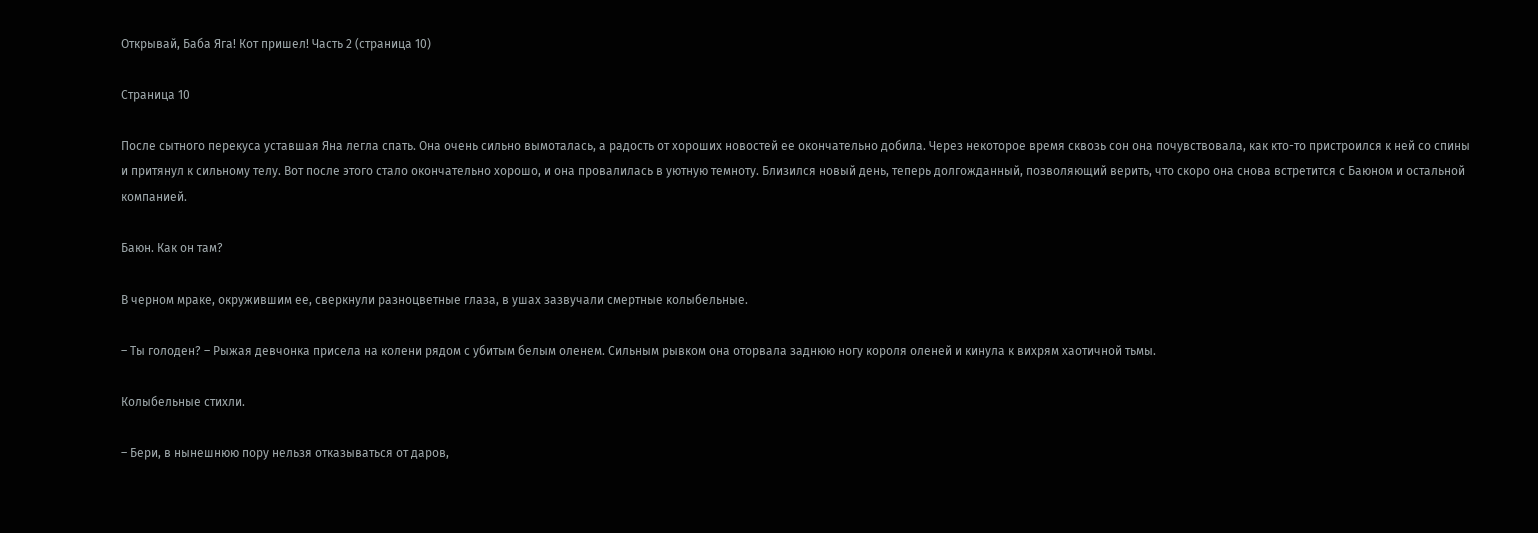Открывай, Баба Яга! Кот пришел! Часть 2 (страница 10)

Страница 10

После сытного перекуса уставшая Яна легла спать. Она очень сильно вымоталась, а радость от хороших новостей ее окончательно добила. Через некоторое время сквозь сон она почувствовала, как кто-то пристроился к ней со спины и притянул к сильному телу. Вот после этого стало окончательно хорошо, и она провалилась в уютную темноту. Близился новый день, теперь долгожданный, позволяющий верить, что скоро она снова встретится с Баюном и остальной компанией.

Баюн. Как он там?

В черном мраке, окружившим ее, сверкнули разноцветные глаза, в ушах зазвучали смертные колыбельные.

– Ты голоден? – Рыжая девчонка присела на колени рядом с убитым белым оленем. Сильным рывком она оторвала заднюю ногу короля оленей и кинула к вихрям хаотичной тьмы.

Колыбельные стихли.

– Бери, в нынешнюю пору нельзя отказываться от даров,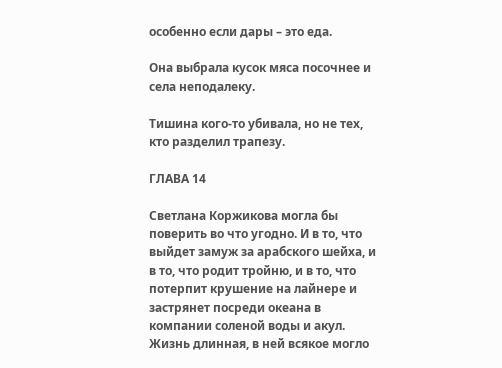особенно если дары – это еда.

Она выбрала кусок мяса посочнее и села неподалеку.

Тишина кого-то убивала, но не тех, кто разделил трапезу.

ГЛАВА 14

Светлана Коржикова могла бы поверить во что угодно. И в то, что выйдет замуж за арабского шейха, и в то, что родит тройню, и в то, что потерпит крушение на лайнере и застрянет посреди океана в компании соленой воды и акул. Жизнь длинная, в ней всякое могло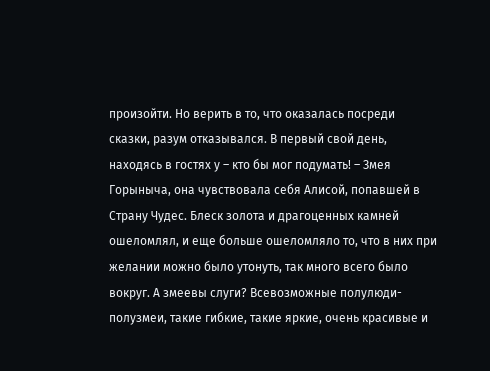произойти. Но верить в то, что оказалась посреди сказки, разум отказывался. В первый свой день, находясь в гостях у – кто бы мог подумать! – Змея Горыныча, она чувствовала себя Алисой, попавшей в Страну Чудес. Блеск золота и драгоценных камней ошеломлял, и еще больше ошеломляло то, что в них при желании можно было утонуть, так много всего было вокруг. А змеевы слуги? Всевозможные полулюди-полузмеи, такие гибкие, такие яркие, очень красивые и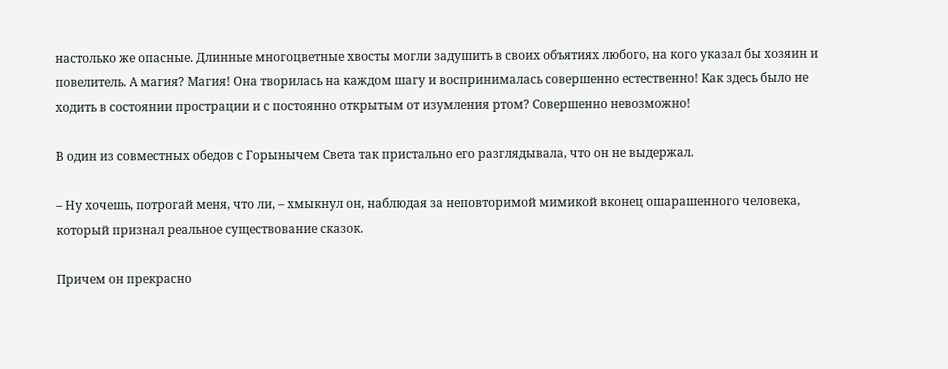настолько же опасные. Длинные многоцветные хвосты могли задушить в своих объятиях любого, на кого указал бы хозяин и повелитель. А магия? Магия! Она творилась на каждом шагу и воспринималась совершенно естественно! Как здесь было не ходить в состоянии прострации и с постоянно открытым от изумления ртом? Совершенно невозможно!

В один из совместных обедов с Горынычем Света так пристально его разглядывала, что он не выдержал.

– Ну хочешь, потрогай меня, что ли, – хмыкнул он, наблюдая за неповторимой мимикой вконец ошарашенного человека, который признал реальное существование сказок.

Причем он прекрасно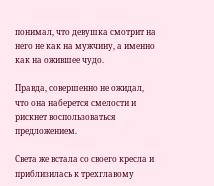понимал, что девушка смотрит на него не как на мужчину, а именно как на ожившее чудо.

Правда, совершенно не ожидал, что она наберется смелости и рискнет воспользоваться предложением.

Света же встала со своего кресла и приблизилась к трехглавому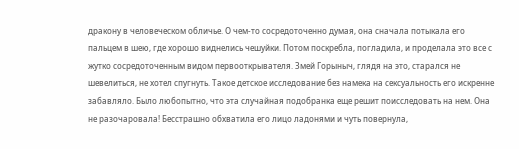дракону в человеческом обличье. О чем-то сосредоточенно думая, она сначала потыкала его пальцем в шею, где хорошо виднелись чешуйки. Потом поскребла, погладила, и проделала это все с жутко сосредоточенным видом первооткрывателя. Змей Горыныч, глядя на это, старался не шевелиться, не хотел спугнуть. Такое детское исследование без намека на сексуальность его искренне забавляло. Было любопытно, что эта случайная подобранка еще решит поисследовать на нем. Она не разочаровала! Бесстрашно обхватила его лицо ладонями и чуть повернула,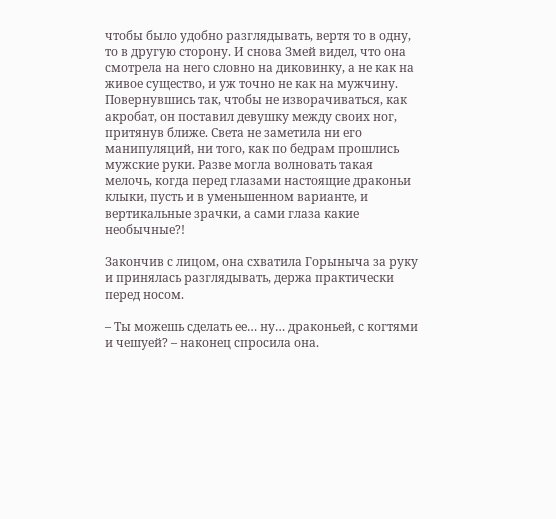чтобы было удобно разглядывать, вертя то в одну, то в другую сторону. И снова Змей видел, что она смотрела на него словно на диковинку, а не как на живое существо, и уж точно не как на мужчину. Повернувшись так, чтобы не изворачиваться, как акробат, он поставил девушку между своих ног, притянув ближе. Света не заметила ни его манипуляций, ни того, как по бедрам прошлись мужские руки. Разве могла волновать такая мелочь, когда перед глазами настоящие драконьи клыки, пусть и в уменьшенном варианте, и вертикальные зрачки, а сами глаза какие необычные?!

Закончив с лицом, она схватила Горыныча за руку и принялась разглядывать, держа практически перед носом.

– Ты можешь сделать ее… ну… драконьей, с когтями и чешуей? – наконец спросила она.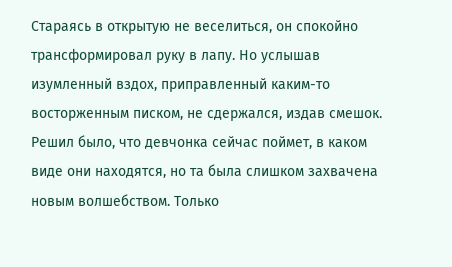Стараясь в открытую не веселиться, он спокойно трансформировал руку в лапу. Но услышав изумленный вздох, приправленный каким-то восторженным писком, не сдержался, издав смешок. Решил было, что девчонка сейчас поймет, в каком виде они находятся, но та была слишком захвачена новым волшебством. Только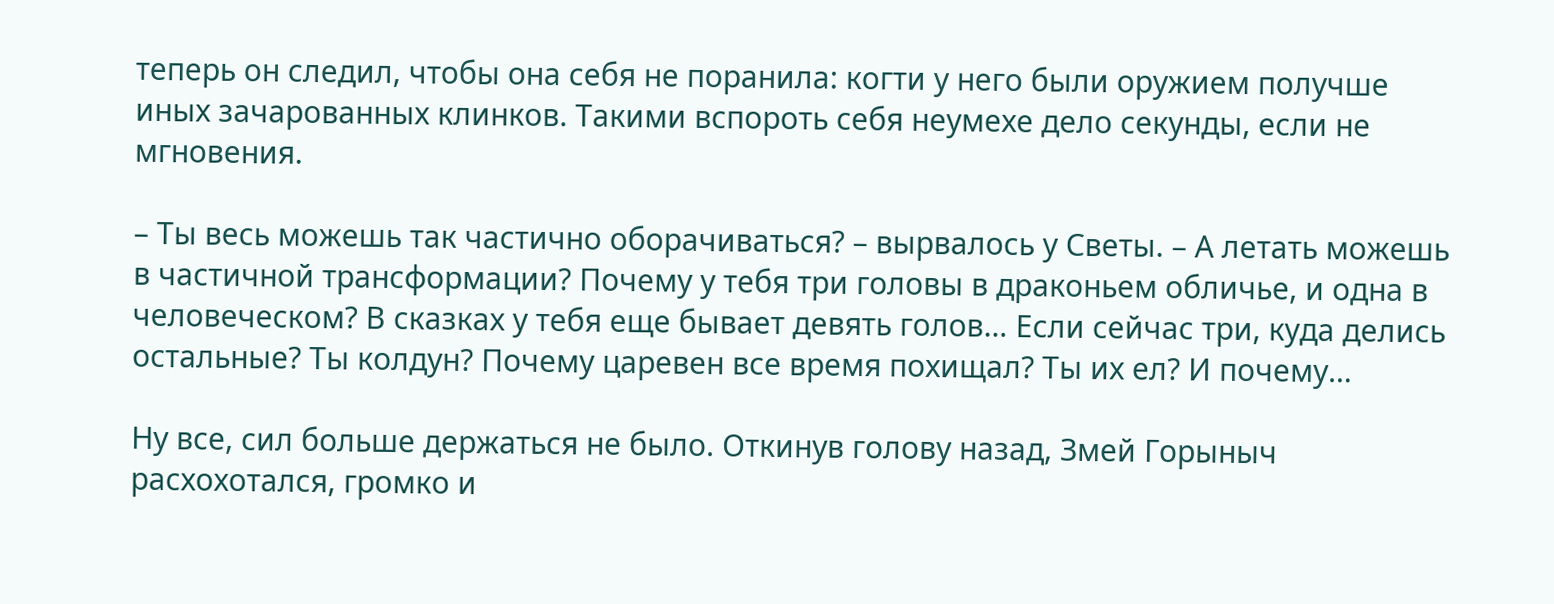теперь он следил, чтобы она себя не поранила: когти у него были оружием получше иных зачарованных клинков. Такими вспороть себя неумехе дело секунды, если не мгновения.

– Ты весь можешь так частично оборачиваться? – вырвалось у Светы. – А летать можешь в частичной трансформации? Почему у тебя три головы в драконьем обличье, и одна в человеческом? В сказках у тебя еще бывает девять голов… Если сейчас три, куда делись остальные? Ты колдун? Почему царевен все время похищал? Ты их ел? И почему…

Ну все, сил больше держаться не было. Откинув голову назад, Змей Горыныч расхохотался, громко и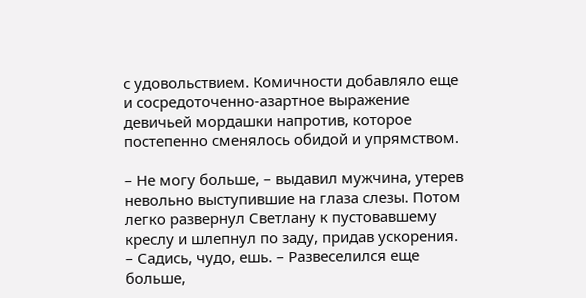с удовольствием. Комичности добавляло еще и сосредоточенно-азартное выражение девичьей мордашки напротив, которое постепенно сменялось обидой и упрямством.

– Не могу больше, – выдавил мужчина, утерев невольно выступившие на глаза слезы. Потом легко развернул Светлану к пустовавшему креслу и шлепнул по заду, придав ускорения. – Садись, чудо, ешь. – Развеселился еще больше,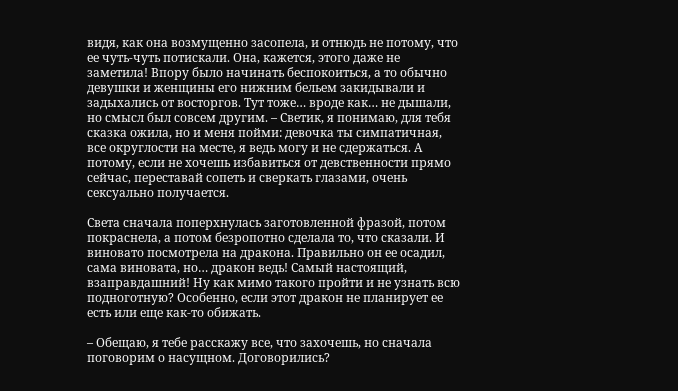видя, как она возмущенно засопела, и отнюдь не потому, что ее чуть-чуть потискали. Она, кажется, этого даже не заметила! Впору было начинать беспокоиться, а то обычно девушки и женщины его нижним бельем закидывали и задыхались от восторгов. Тут тоже… вроде как… не дышали, но смысл был совсем другим. – Светик, я понимаю, для тебя сказка ожила, но и меня пойми: девочка ты симпатичная, все округлости на месте, я ведь могу и не сдержаться. А потому, если не хочешь избавиться от девственности прямо сейчас, переставай сопеть и сверкать глазами, очень сексуально получается.

Света сначала поперхнулась заготовленной фразой, потом покраснела, а потом безропотно сделала то, что сказали. И виновато посмотрела на дракона. Правильно он ее осадил, сама виновата, но… дракон ведь! Самый настоящий, взаправдашний! Ну как мимо такого пройти и не узнать всю подноготную? Особенно, если этот дракон не планирует ее есть или еще как-то обижать.

– Обещаю, я тебе расскажу все, что захочешь, но сначала поговорим о насущном. Договорились?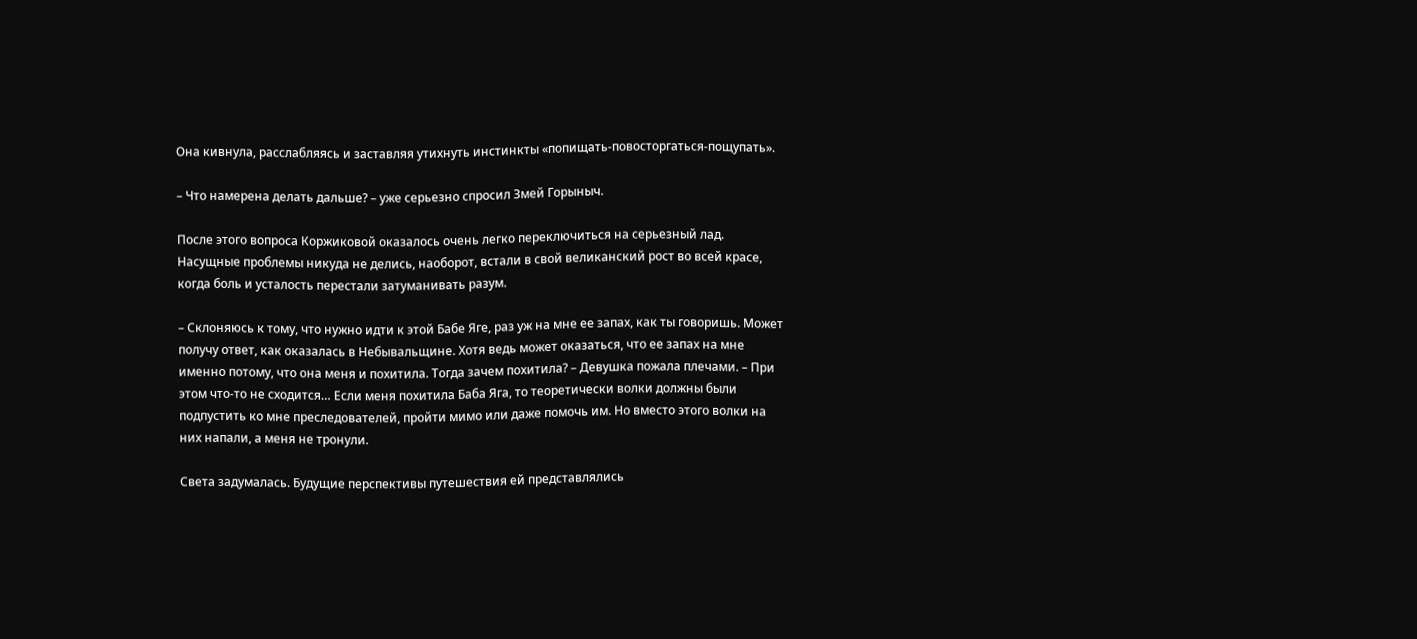Она кивнула, расслабляясь и заставляя утихнуть инстинкты «попищать-повосторгаться-пощупать».

– Что намерена делать дальше? – уже серьезно спросил Змей Горыныч.

После этого вопроса Коржиковой оказалось очень легко переключиться на серьезный лад. Насущные проблемы никуда не делись, наоборот, встали в свой великанский рост во всей красе, когда боль и усталость перестали затуманивать разум.

– Склоняюсь к тому, что нужно идти к этой Бабе Яге, раз уж на мне ее запах, как ты говоришь. Может получу ответ, как оказалась в Небывальщине. Хотя ведь может оказаться, что ее запах на мне именно потому, что она меня и похитила. Тогда зачем похитила? – Девушка пожала плечами. – При этом что-то не сходится… Если меня похитила Баба Яга, то теоретически волки должны были подпустить ко мне преследователей, пройти мимо или даже помочь им. Но вместо этого волки на них напали, а меня не тронули.

Света задумалась. Будущие перспективы путешествия ей представлялись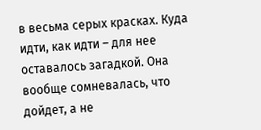в весьма серых красках. Куда идти, как идти – для нее оставалось загадкой. Она вообще сомневалась, что дойдет, а не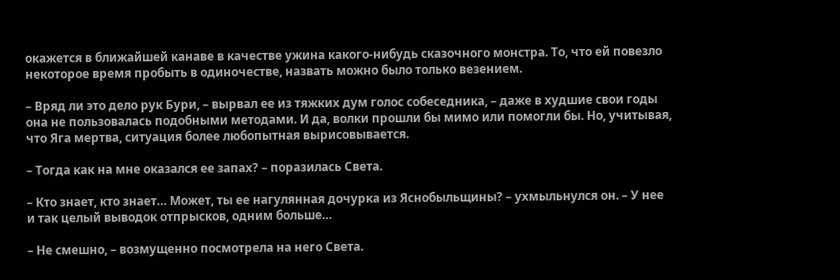окажется в ближайшей канаве в качестве ужина какого-нибудь сказочного монстра. То, что ей повезло некоторое время пробыть в одиночестве, назвать можно было только везением.

– Вряд ли это дело рук Бури, – вырвал ее из тяжких дум голос собеседника, – даже в худшие свои годы она не пользовалась подобными методами. И да, волки прошли бы мимо или помогли бы. Но, учитывая, что Яга мертва, ситуация более любопытная вырисовывается.

– Тогда как на мне оказался ее запах? – поразилась Света.

– Кто знает, кто знает… Может, ты ее нагулянная дочурка из Яснобыльщины? – ухмыльнулся он. – У нее и так целый выводок отпрысков, одним больше…

– Не смешно, – возмущенно посмотрела на него Света.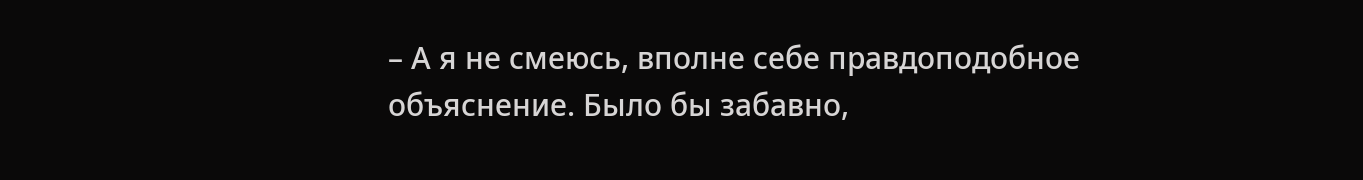– А я не смеюсь, вполне себе правдоподобное объяснение. Было бы забавно,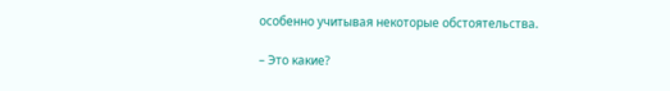особенно учитывая некоторые обстоятельства.

– Это какие?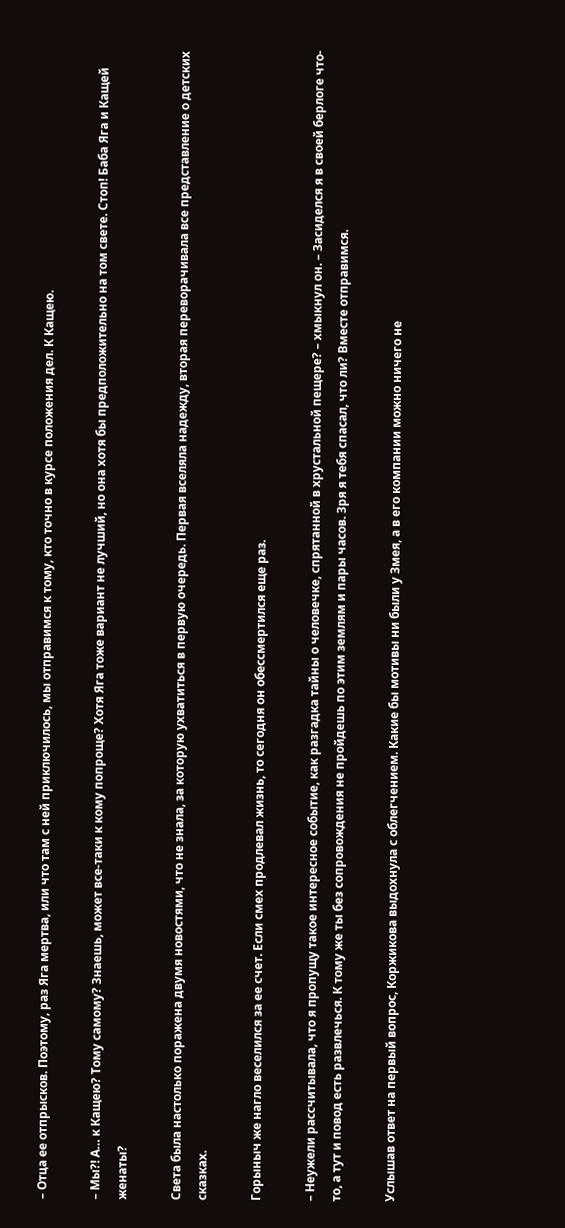– Отца ее отпрысков. Поэтому, раз Яга мертва, или что там с ней приключилось, мы отправимся к тому, кто точно в курсе положения дел. К Кащею.

– Мы?! А… к Кащею? Тому самому? Знаешь, может все-таки к кому попроще? Хотя Яга тоже вариант не лучший, но она хотя бы предположительно на том свете. Стоп! Баба Яга и Кащей женаты?

Света была настолько поражена двумя новостями, что не знала, за которую ухватиться в первую очередь. Первая вселяла надежду, вторая переворачивала все представление о детских сказках.

Горыныч же нагло веселился за ее счет. Если смех продлевал жизнь, то сегодня он обессмертился еще раз.

– Неужели рассчитывала, что я пропущу такое интересное событие, как разгадка тайны о человечке, спрятанной в хрустальной пещере? – хмыкнул он. – Засиделся я в своей берлоге что-то, а тут и повод есть развлечься. К тому же ты без сопровождения не пройдешь по этим землям и пары часов. Зря я тебя спасал, что ли? Вместе отправимся.

Услышав ответ на первый вопрос, Коржикова выдохнула с облегчением. Какие бы мотивы ни были у Змея, а в его компании можно ничего не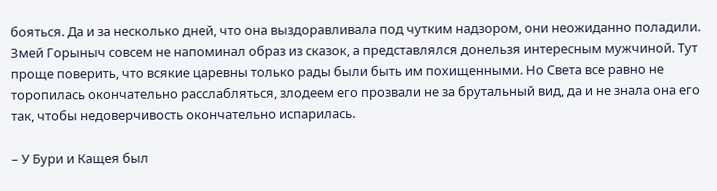бояться. Да и за несколько дней, что она выздоравливала под чутким надзором, они неожиданно поладили. Змей Горыныч совсем не напоминал образ из сказок, а представлялся донельзя интересным мужчиной. Тут проще поверить, что всякие царевны только рады были быть им похищенными. Но Света все равно не торопилась окончательно расслабляться, злодеем его прозвали не за брутальный вид, да и не знала она его так, чтобы недоверчивость окончательно испарилась.

– У Бури и Кащея был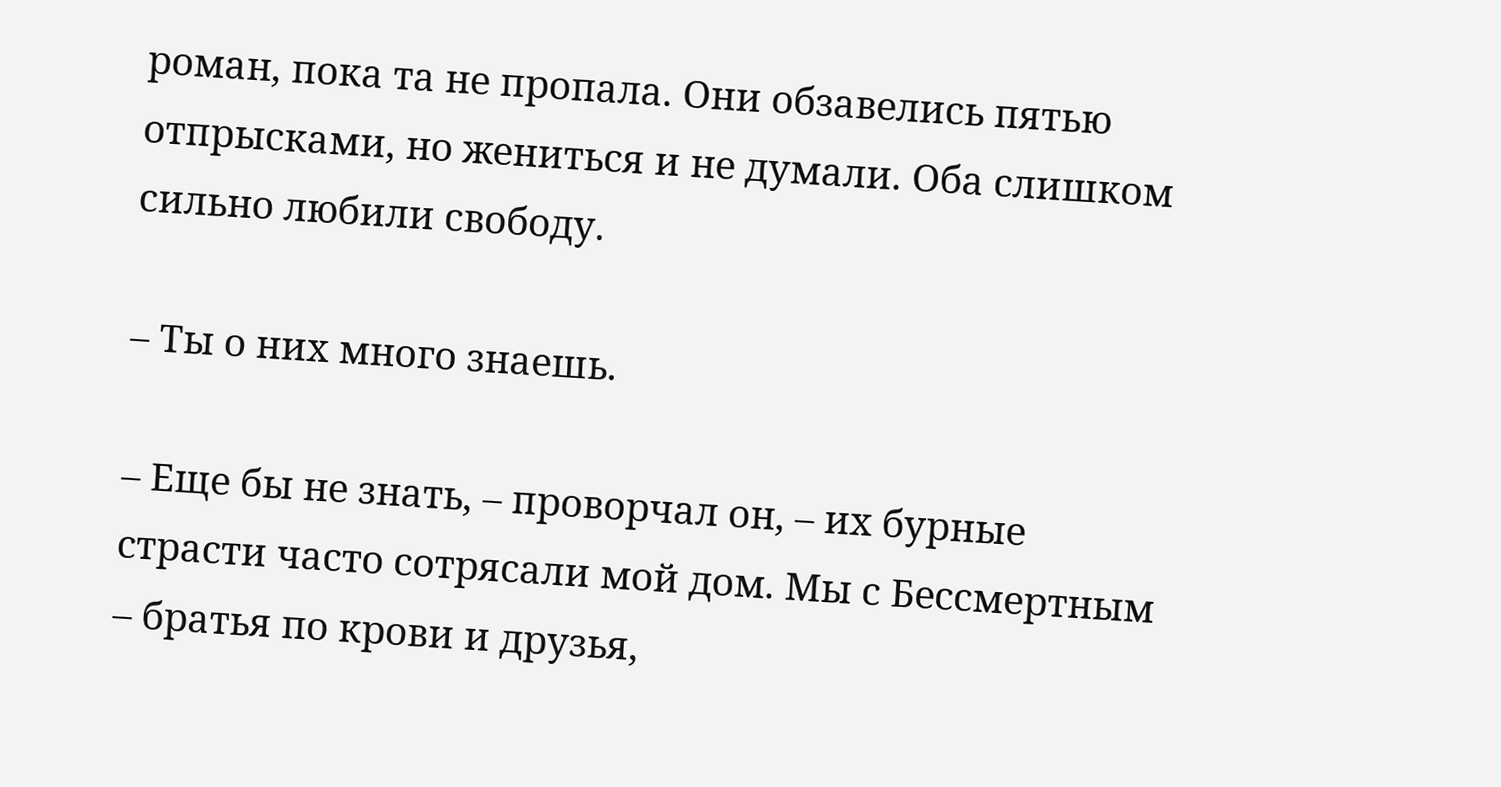роман, пока та не пропала. Они обзавелись пятью отпрысками, но жениться и не думали. Оба слишком сильно любили свободу.

– Ты о них много знаешь.

– Еще бы не знать, – проворчал он, – их бурные страсти часто сотрясали мой дом. Мы с Бессмертным – братья по крови и друзья,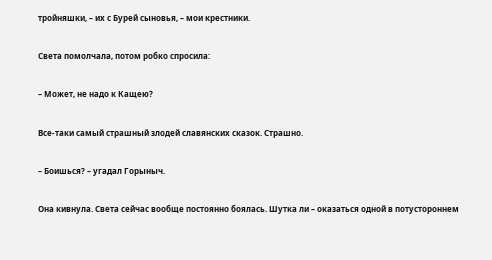тройняшки, – их с Бурей сыновья, – мои крестники.

Света помолчала, потом робко спросила:

– Может, не надо к Кащею?

Все-таки самый страшный злодей славянских сказок. Страшно.

– Боишься? – угадал Горыныч.

Она кивнула. Света сейчас вообще постоянно боялась. Шутка ли – оказаться одной в потустороннем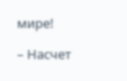мире!

– Насчет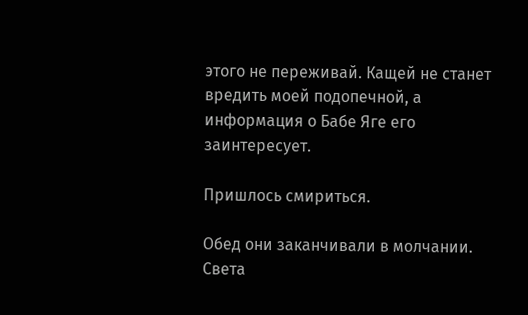этого не переживай. Кащей не станет вредить моей подопечной, а информация о Бабе Яге его заинтересует.

Пришлось смириться.

Обед они заканчивали в молчании. Света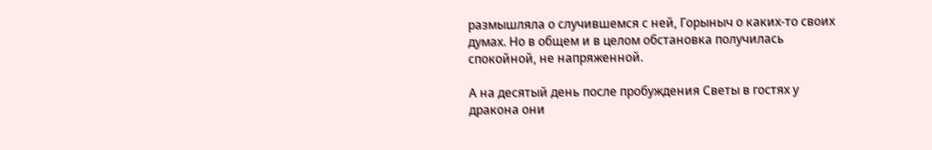размышляла о случившемся с ней, Горыныч о каких-то своих думах. Но в общем и в целом обстановка получилась спокойной, не напряженной.

А на десятый день после пробуждения Светы в гостях у дракона они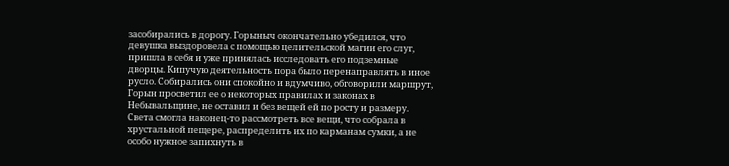засобирались в дорогу. Горыныч окончательно убедился, что девушка выздоровела с помощью целительской магии его слуг, пришла в себя и уже принялась исследовать его подземные дворцы. Кипучую деятельность пора было перенаправлять в иное русло. Собирались они спокойно и вдумчиво, обговорили маршрут, Горын просветил ее о некоторых правилах и законах в Небывальщине, не оставил и без вещей ей по росту и размеру. Света смогла наконец-то рассмотреть все вещи, что собрала в хрустальной пещере, распределить их по карманам сумки, а не особо нужное запихнуть в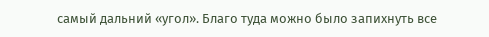самый дальний «угол». Благо туда можно было запихнуть все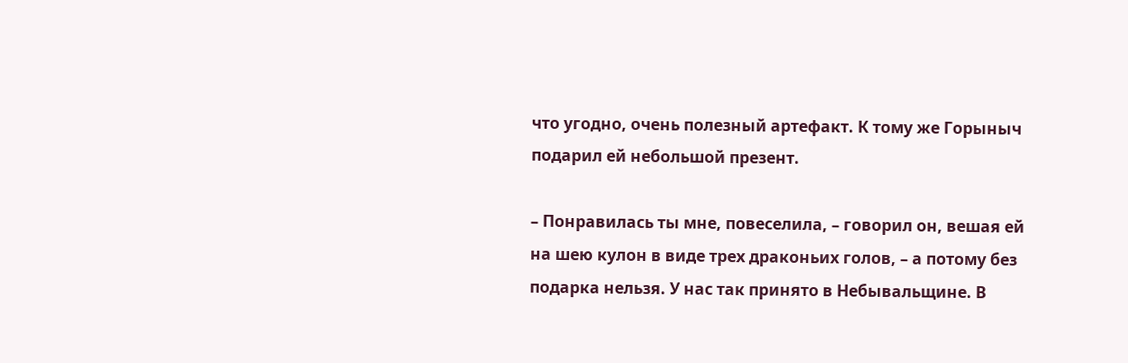что угодно, очень полезный артефакт. К тому же Горыныч подарил ей небольшой презент.

– Понравилась ты мне, повеселила, – говорил он, вешая ей на шею кулон в виде трех драконьих голов, – а потому без подарка нельзя. У нас так принято в Небывальщине. В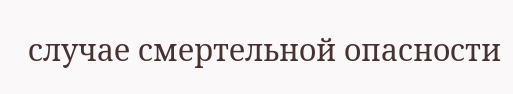случае смертельной опасности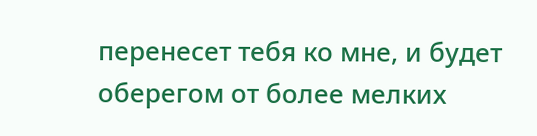перенесет тебя ко мне, и будет оберегом от более мелких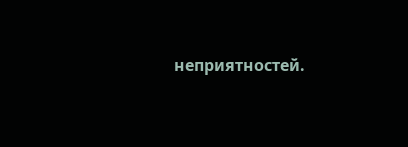неприятностей.